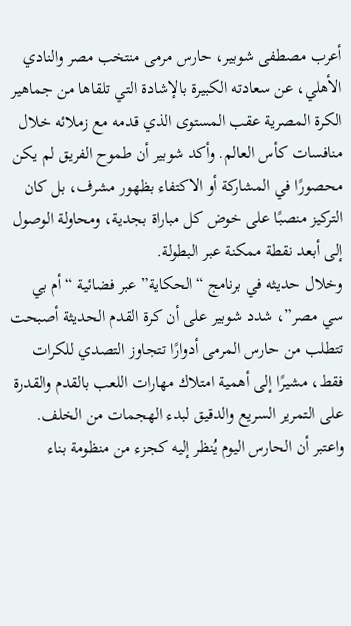أعرب مصطفى شوبير، حارس مرمى منتخب مصر والنادي الأهلي، عن سعادته الكبيرة بالإشادة التي تلقاها من جماهير الكرة المصرية عقب المستوى الذي قدمه مع زملائه خلال منافسات كأس العالم. وأكد شوبير أن طموح الفريق لم يكن محصورًا في المشاركة أو الاكتفاء بظهور مشرف، بل كان التركيز منصبًا على خوض كل مباراة بجدية، ومحاولة الوصول إلى أبعد نقطة ممكنة عبر البطولة.
وخلال حديثه في برنامج “الحكاية” عبر فضائية “أم بي سي مصر”، شدد شوبير على أن كرة القدم الحديثة أصبحت تتطلب من حارس المرمى أدوارًا تتجاوز التصدي للكرات فقط، مشيرًا إلى أهمية امتلاك مهارات اللعب بالقدم والقدرة على التمرير السريع والدقيق لبدء الهجمات من الخلف. واعتبر أن الحارس اليوم يُنظر إليه كجزء من منظومة بناء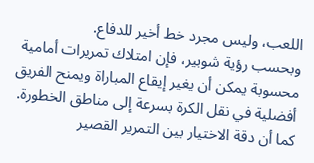اللعب، وليس مجرد خط أخير للدفاع.
وبحسب رؤية شوبير، فإن امتلاك تمريرات أمامية محسوبة يمكن أن يغير إيقاع المباراة ويمنح الفريق أفضلية في نقل الكرة بسرعة إلى مناطق الخطورة. كما أن دقة الاختيار بين التمرير القصير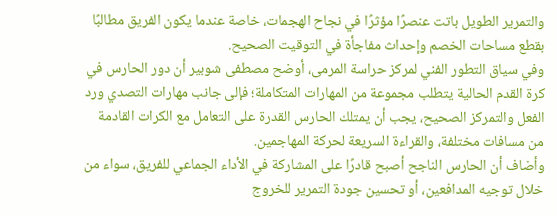والتمرير الطويل باتت عنصرًا مؤثرًا في نجاح الهجمات، خاصة عندما يكون الفريق مطالبًا بقطع مساحات الخصم وإحداث مفاجأة في التوقيت الصحيح.
وفي سياق التطور الفني لمركز حراسة المرمى، أوضح مصطفى شوبير أن دور الحارس في كرة القدم الحالية يتطلب مجموعة من المهارات المتكاملة؛ فإلى جانب مهارات التصدي ورد الفعل والتمركز الصحيح، يجب أن يمتلك الحارس القدرة على التعامل مع الكرات القادمة من مسافات مختلفة، والقراءة السريعة لحركة المهاجمين.
وأضاف أن الحارس الناجح أصبح قادرًا على المشاركة في الأداء الجماعي للفريق، سواء من خلال توجيه المدافعين، أو تحسين جودة التمرير للخروج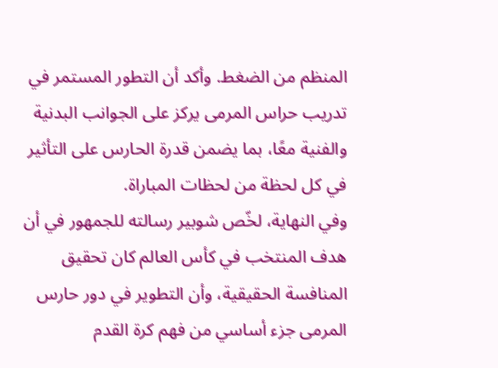المنظم من الضغط. وأكد أن التطور المستمر في تدريب حراس المرمى يركز على الجوانب البدنية والفنية معًا، بما يضمن قدرة الحارس على التأثير في كل لحظة من لحظات المباراة.
وفي النهاية، لخّص شوبير رسالته للجمهور في أن هدف المنتخب في كأس العالم كان تحقيق المنافسة الحقيقية، وأن التطوير في دور حارس المرمى جزء أساسي من فهم كرة القدم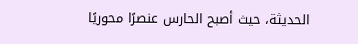الحديثة، حيث أصبح الحارس عنصرًا محوريًا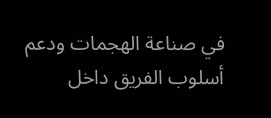في صناعة الهجمات ودعم أسلوب الفريق داخل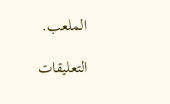الملعب.

التعليقات